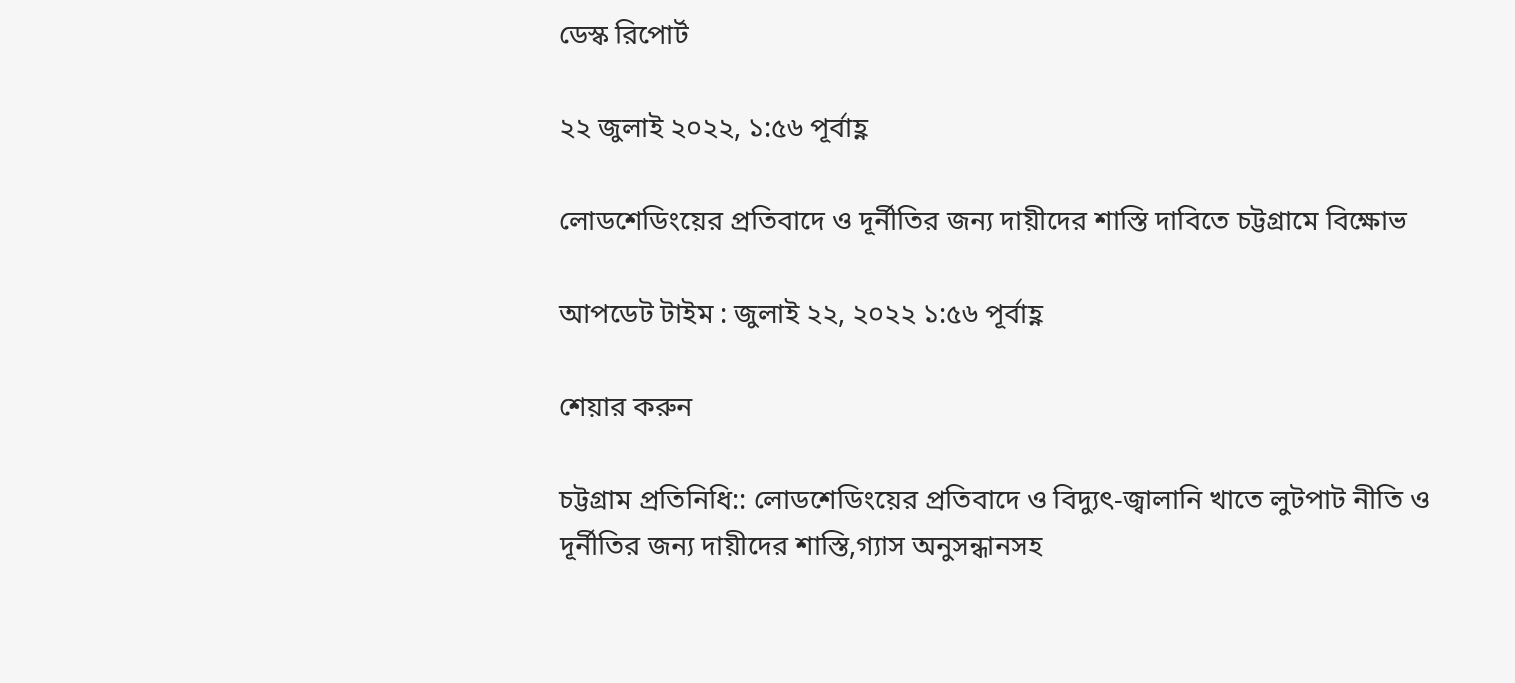ডেস্ক রিপোর্ট

২২ জুলাই ২০২২, ১:৫৬ পূর্বাহ্ণ

লোডশেডিংয়ের প্রতিবাদে ও দূর্নীতির জন্য দায়ীদের শাস্তি দাবিতে চট্টগ্রামে বিক্ষোভ

আপডেট টাইম : জুলাই ২২, ২০২২ ১:৫৬ পূর্বাহ্ণ

শেয়ার করুন

চট্টগ্রাম প্রতিনিধি:: লোডশেডিংয়ের প্রতিবাদে ও বিদ্যুৎ-জ্বালানি খাতে লুটপাট নীতি ও দূর্নীতির জন্য দায়ীদের শাস্তি,গ্যাস অনুসন্ধানসহ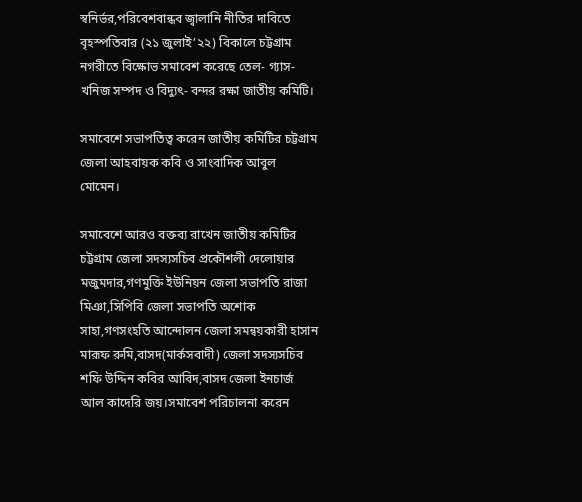স্বনির্ভর,পরিবেশবান্ধব জ্বালানি নীতির দাবিতে বৃহস্পতিবার (২১ জুলাই’২২) বিকালে চট্টগ্রাম নগরীতে বিক্ষোভ সমাবেশ করেছে তেল- গ্যাস- খনিজ সম্পদ ও বিদ্যুৎ- বন্দর রক্ষা জাতীয় কমিটি।

সমাবেশে সভাপতিত্ব করেন জাতীয় কমিটির চট্টগ্রাম জেলা আহবায়ক কবি ও সাংবাদিক আবুল মোমেন।

সমাবেশে আরও বক্তব্য রাখেন জাতীয় কমিটির চট্টগ্রাম জেলা সদস্যসচিব প্রকৌশলী দেলোয়ার মজুমদার,গণমুক্তি ইউনিয়ন জেলা সভাপতি রাজা মিঞা,সিপিবি জেলা সভাপতি অশোক সাহা,গণসংহতি আন্দোলন জেলা সমন্বয়কারী হাসান মারূফ রুমি,বাসদ(মার্কসবাদী) জেলা সদস্যসচিব শফি উদ্দিন কবির আবিদ,বাসদ জেলা ইনচার্জ আল কাদেরি জয়।সমাবেশ পরিচালনা করেন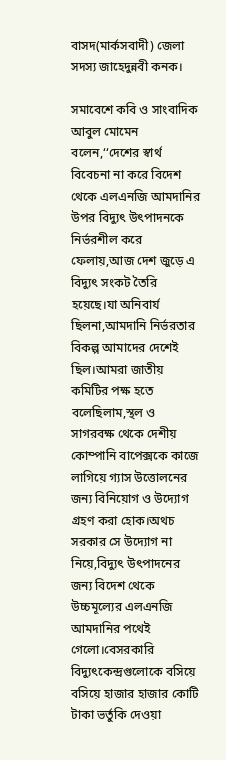বাসদ(মার্কসবাদী) জেলা সদস্য জাহেদুন্নবী কনক।

সমাবেশে কবি ও সাংবাদিক আবুল মোমেন বলেন,‘‘দেশের স্বার্থ বিবেচনা না করে বিদেশ থেকে এলএনজি আমদানির উপর বিদ্যুৎ উৎপাদনকে নির্ভরশীল করে ফেলায়,আজ দেশ জুড়ে এ বিদ্যুৎ সংকট তৈরি হয়েছে।যা অনিবার্য ছিলনা,আমদানি নির্ভরতার বিকল্প আমাদের দেশেই ছিল।আমরা জাতীয় কমিটির পক্ষ হতে বলেছিলাম,স্থল ও সাগরবক্ষ থেকে দেশীয় কোম্পানি বাপেক্সকে কাজে লাগিয়ে গ্যাস উত্তোলনের জন্য বিনিয়োগ ও উদ্যোগ গ্রহণ করা হোক।অথচ সরকার সে উদ্যোগ না নিয়ে,বিদ্যুৎ উৎপাদনের জন্য বিদেশ থেকে উচ্চমূল্যের এলএনজি আমদানির পথেই গেলো।বেসরকারি বিদ্যুৎকেন্দ্রগুলোকে বসিয়ে বসিয়ে হাজার হাজার কোটি টাকা ভর্তুকি দেওয়া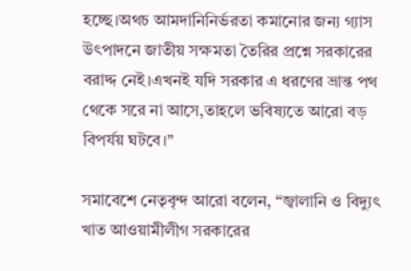হচ্ছে।অথচ আমদানিনির্ভরতা কমানোর জন্য গ্যাস উৎপাদনে জাতীয় সক্ষমতা তৈরির প্রশ্নে সরকারের বরাদ্দ নেই।এখনই যদি সরকার এ ধরণের ভ্রান্ত পথ থেকে সরে না আসে,তাহলে ভবিষ্যতে আরো বড় বিপর্যয় ঘটবে।’’

সমাবেশে নেতৃবৃন্দ আরো বলেন, “জ্বালানি ও বিদ্যুৎ খাত আওয়ামীলীগ সরকারের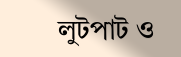লুটপাট ও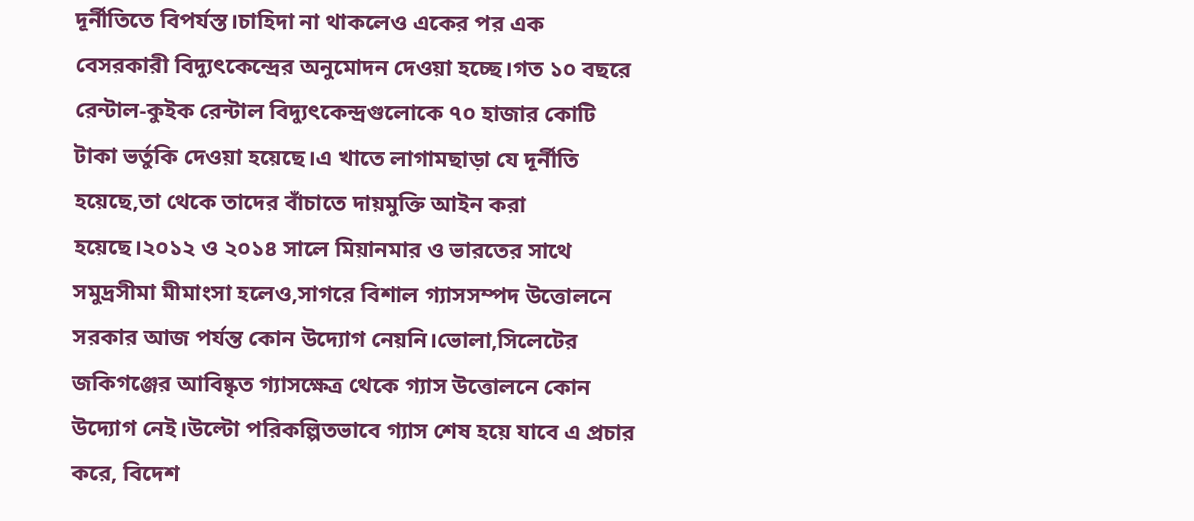দূর্নীতিতে বিপর্যস্ত।চাহিদা না থাকলেও একের পর এক বেসরকারী বিদ্যুৎকেন্দ্রের অনুমোদন দেওয়া হচ্ছে।গত ১০ বছরে রেন্টাল-কুইক রেন্টাল বিদ্যুৎকেন্দ্রগুলোকে ৭০ হাজার কোটি টাকা ভর্তুকি দেওয়া হয়েছে।এ খাতে লাগামছাড়া যে দূর্নীতি হয়েছে,তা থেকে তাদের বাঁচাতে দায়মুক্তি আইন করা হয়েছে।২০১২ ও ২০১৪ সালে মিয়ানমার ও ভারতের সাথে সমুদ্রসীমা মীমাংসা হলেও,সাগরে বিশাল গ্যাসসম্পদ উত্তোলনে সরকার আজ পর্যন্ত কোন উদ্যোগ নেয়নি।ভোলা,সিলেটের জকিগঞ্জের আবিষ্কৃত গ্যাসক্ষেত্র থেকে গ্যাস উত্তোলনে কোন উদ্যোগ নেই।উল্টো পরিকল্পিতভাবে গ্যাস শেষ হয়ে যাবে এ প্রচার করে, বিদেশ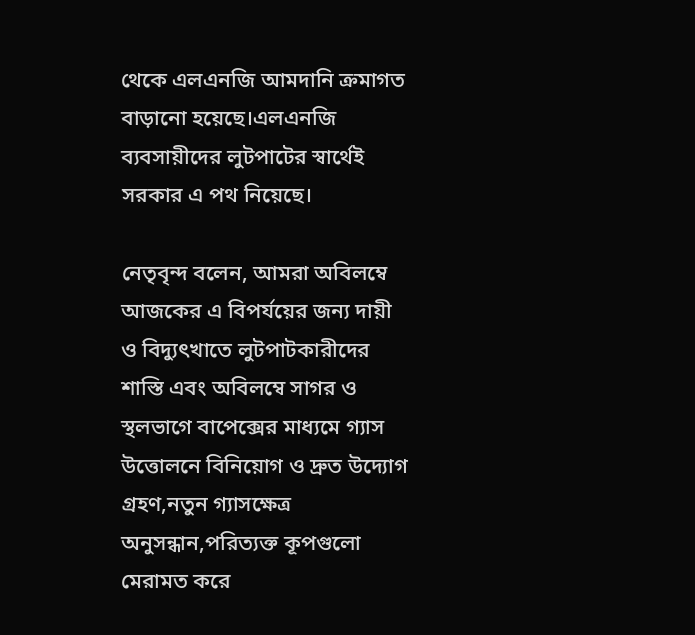থেকে এলএনজি আমদানি ক্রমাগত বাড়ানো হয়েছে।এলএনজি ব্যবসায়ীদের লুটপাটের স্বার্থেই সরকার এ পথ নিয়েছে।

নেতৃবৃন্দ বলেন, আমরা অবিলম্বে আজকের এ বিপর্যয়ের জন্য দায়ী ও বিদ্যুৎখাতে লুটপাটকারীদের শাস্তি এবং অবিলম্বে সাগর ও স্থলভাগে বাপেক্সের মাধ্যমে গ্যাস উত্তোলনে বিনিয়োগ ও দ্রুত উদ্যোগ গ্রহণ,নতুন গ্যাসক্ষেত্র অনুসন্ধান,পরিত্যক্ত কূপগুলো মেরামত করে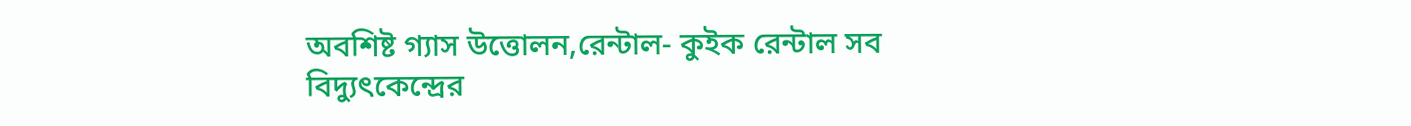অবশিষ্ট গ্যাস উত্তোলন,রেন্টাল- কুইক রেন্টাল সব বিদ্যুৎকেন্দ্রের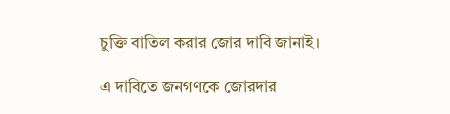চুক্তি বাতিল করার জোর দাবি জানাই।

এ দাবিতে জনগণকে জোরদার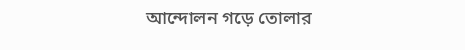আন্দোলন গড়ে তোলার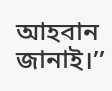আহবান জানাই।’’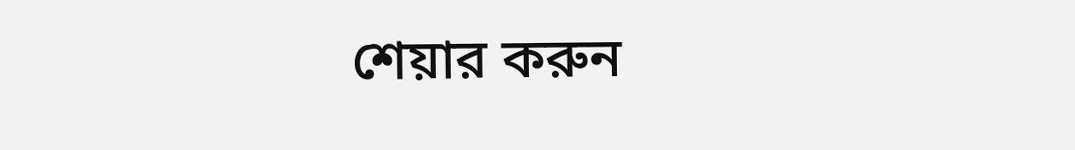শেয়ার করুন